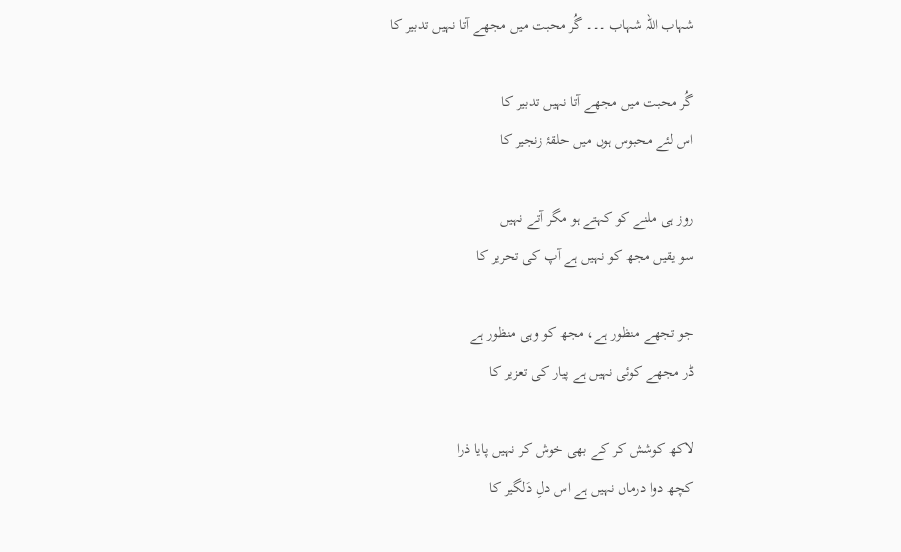شہاب اللہ شہاب ۔۔۔ گُر محبت میں مجھے آتا نہیں تدبیر کا

گُر محبت میں مجھے آتا نہیں تدبیر کا
اس لئے محبوس ہوں میں حلقۂ زنجیر کا

روز ہی ملنے کو کہتے ہو مگر آتے نہیں
سو یقیں مجھ کو نہیں ہے آپ کی تحریر کا

جو تجھے منظور ہے، مجھ کو وہی منظور ہے
ڈر مجھے کوئی نہیں ہے پیار کی تعزیر کا

لاکھ کوشش کر کے بھی خوش کر نہیں پایا ذرا
کچھ دوا درماں نہیں ہے اس دلِ دَلگیر کا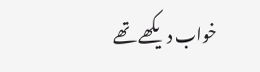خواب دیکھے تھے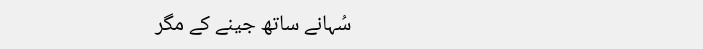سُہانے ساتھ جینے کے مگر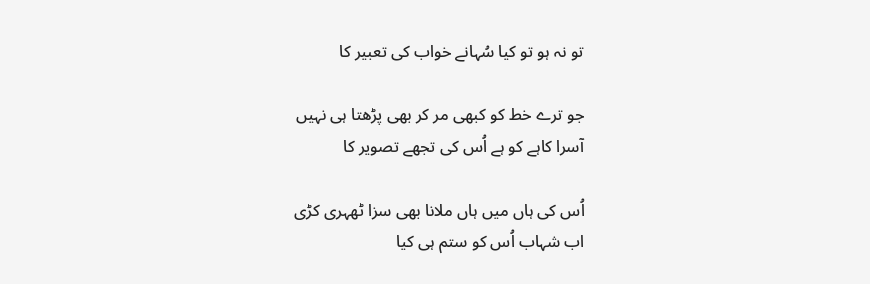تو نہ ہو تو کیا سُہانے خواب کی تعبیر کا

جو ترے خط کو کبھی مر کر بھی پڑھتا ہی نہیں
آسرا کاہے کو ہے اُس کی تجھے تصویر کا

اُس کی ہاں میں ہاں ملانا بھی سزا ٹھہری کڑی
اب شہاب اُس کو ستم ہی کیا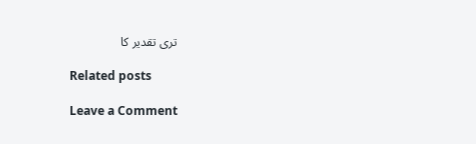تری تقدیر کا

Related posts

Leave a Comment